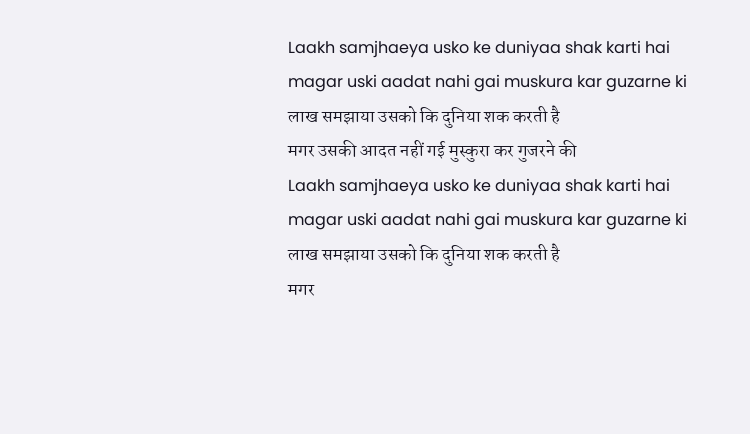Laakh samjhaeya usko ke duniyaa shak karti hai
magar uski aadat nahi gai muskura kar guzarne ki
लाख समझाया उसको कि दुनिया शक करती है
मगर उसकी आदत नहीं गई मुस्कुरा कर गुजरने की
Laakh samjhaeya usko ke duniyaa shak karti hai
magar uski aadat nahi gai muskura kar guzarne ki
लाख समझाया उसको कि दुनिया शक करती है
मगर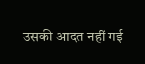उसकी आदत नहीं गई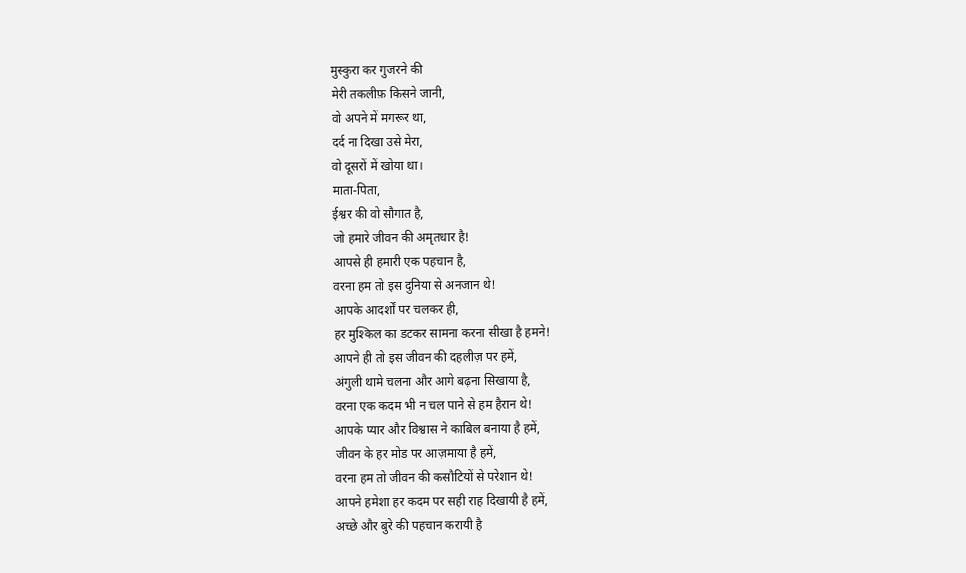मुस्कुरा कर गुजरने की
मेरी तकलीफ़ किसने जानी,
वो अपने में मगरूर था,
दर्द ना दिखा उसे मेरा,
वो दूसरों में खोया था।
माता-पिता,
ईश्वर की वो सौगात है,
जो हमारे जीवन की अमृतधार है!
आपसे ही हमारी एक पहचान है,
वरना हम तो इस दुनिया से अनजान थे!
आपके आदर्शों पर चलकर ही,
हर मुश्किल का डटकर सामना करना सीखा है हमने!
आपने ही तो इस जीवन की दहलीज़ पर हमें,
अंगुली थामे चलना और आगे बढ़ना सिखाया है,
वरना एक कदम भी न चल पाने से हम हैरान थे!
आपके प्यार और विश्वास ने काबिल बनाया है हमें,
जीवन के हर मोड पर आज़माया है हमें,
वरना हम तो जीवन की कसौटियों से परेशान थे!
आपने हमेशा हर कदम पर सही राह दिखायी है हमें,
अच्छे और बुरे की पहचान करायी है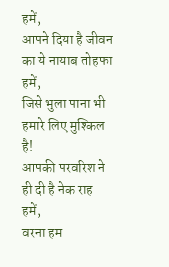हमें,
आपने दिया है जीवन का ये नायाब तोहफा हमें,
जिसे भुला पाना भी हमारे लिए मुश्किल है!
आपकी परवरिश ने ही दी है नेक राह हमें,
वरना हम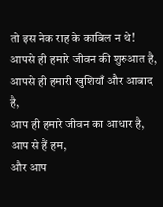तो इस नेक राह के काबिल न थे!
आपसे ही हमारे जीवन की शुरुआत है,
आपसे ही हमारी खुशियाँ और आबाद है,
आप ही हमारे जीवन का आधार है,
आप से हैं हम,
और आप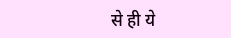से ही ये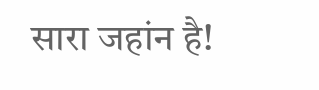सारा जहांन है!